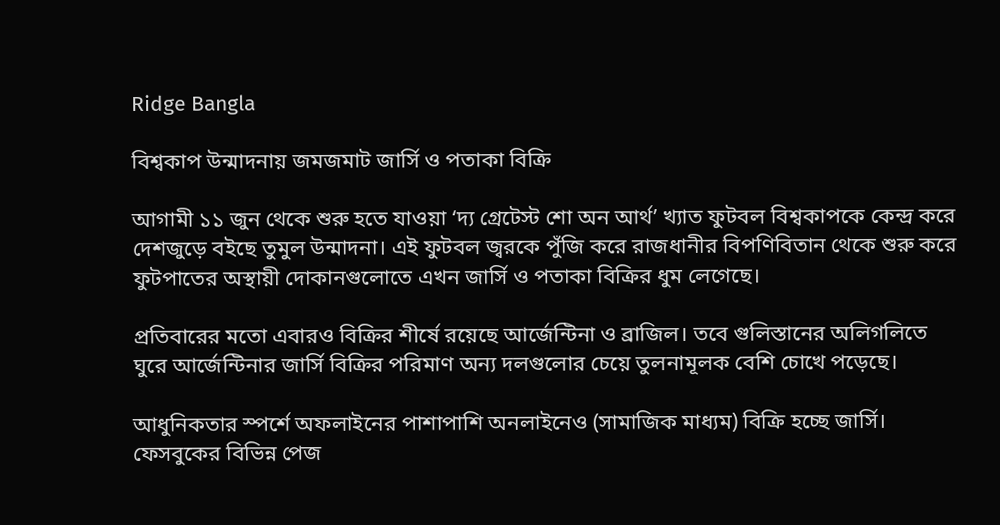Ridge Bangla

বিশ্বকাপ উন্মাদনায় জমজমাট জার্সি ও পতাকা বিক্রি

আগামী ১১ জুন থেকে শুরু হতে যাওয়া ‘দ্য গ্রেটেস্ট শো অন আর্থ’ খ্যাত ফুটবল বিশ্বকাপকে কেন্দ্র করে দেশজুড়ে বইছে তুমুল উন্মাদনা। এই ফুটবল জ্বরকে পুঁজি করে রাজধানীর বিপণিবিতান থেকে শুরু করে ফুটপাতের অস্থায়ী দোকানগুলোতে এখন জার্সি ও পতাকা বিক্রির ধুম লেগেছে।

প্রতিবারের মতো এবারও বিক্রির শীর্ষে রয়েছে আর্জেন্টিনা ও ব্রাজিল। তবে গুলিস্তানের অলিগলিতে ঘুরে আর্জেন্টিনার জার্সি বিক্রির পরিমাণ অন্য দলগুলোর চেয়ে তুলনামূলক বেশি চোখে পড়েছে।

আধুনিকতার স্পর্শে অফলাইনের পাশাপাশি অনলাইনেও (সামাজিক মাধ্যম) বিক্রি হচ্ছে জার্সি। ফেসবুকের বিভিন্ন পেজ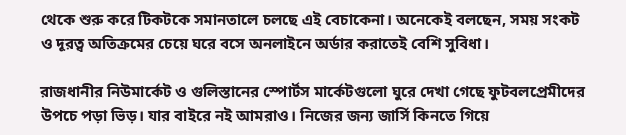থেকে শুরু করে টিকটকে সমানতালে চলছে এই বেচাকেনা। অনেকেই বলছেন, সময় সংকট ও দূরত্ব অতিক্রমের চেয়ে ঘরে বসে অনলাইনে অর্ডার করাতেই বেশি সুবিধা।

রাজধানীর নিউমার্কেট ও গুলিস্তানের স্পোর্টস মার্কেটগুলো ঘুরে দেখা গেছে ফুটবলপ্রেমীদের উপচে পড়া ভিড়। যার বাইরে নই আমরাও। নিজের জন্য জার্সি কিনতে গিয়ে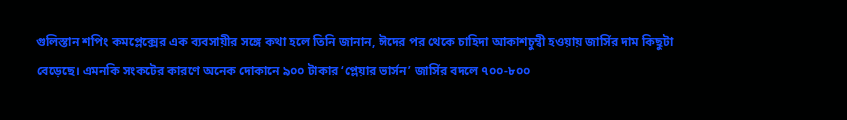গুলিস্তান শপিং কমপ্লেক্সের এক ব্যবসায়ীর সঙ্গে কথা হলে তিনি জানান, ঈদের পর থেকে চাহিদা আকাশচুম্বী হওয়ায় জার্সির দাম কিছুটা বেড়েছে। এমনকি সংকটের কারণে অনেক দোকানে ৯০০ টাকার ‘প্লেয়ার ভার্সন’ জার্সির বদলে ৭০০-৮০০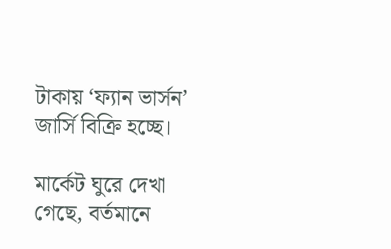টাকায় ‘ফ্যান ভার্সন’ জার্সি বিক্রি হচ্ছে।

মার্কেট ঘুরে দেখা গেছে, বর্তমানে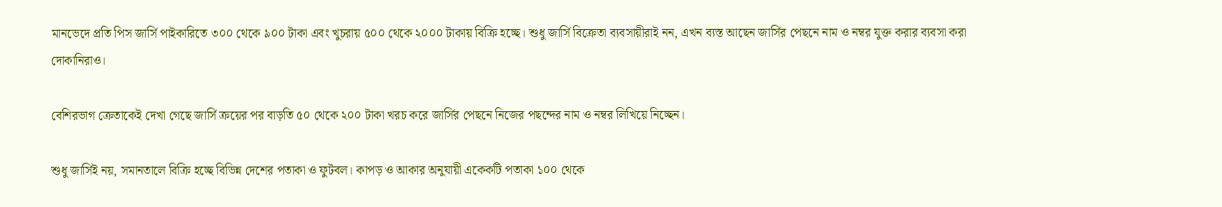মানভেদে প্রতি পিস জার্সি পাইকারিতে ৩০০ থেকে ৯০০ টাকা এবং খুচরায় ৫০০ থেকে ২০০০ টাকায় বিক্রি হচ্ছে। শুধু জার্সি বিক্রেতা ব্যবসায়ীরাই নন, এখন ব্যস্ত আছেন জার্সির পেছনে নাম ও নম্বর যুক্ত করার ব্যবসা করা দোকানিরাও।

বেশিরভাগ ক্রেতাকেই দেখা গেছে জার্সি ক্রয়ের পর বাড়তি ৫০ থেকে ২০০ টাকা খরচ করে জার্সির পেছনে নিজের পছন্দের নাম ও নম্বর লিখিয়ে নিচ্ছেন।

শুধু জার্সিই নয়, সমানতালে বিক্রি হচ্ছে বিভিন্ন দেশের পতাকা ও ফুটবল। কাপড় ও আকার অনুযায়ী একেকটি পতাকা ১০০ থেকে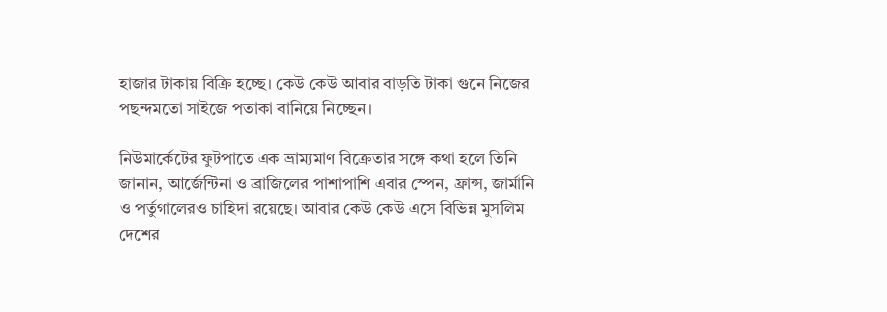হাজার টাকায় বিক্রি হচ্ছে। কেউ কেউ আবার বাড়তি টাকা গুনে নিজের পছন্দমতো সাইজে পতাকা বানিয়ে নিচ্ছেন।

নিউমার্কেটের ফুটপাতে এক ভ্রাম্যমাণ বিক্রেতার সঙ্গে কথা হলে তিনি জানান, আর্জেন্টিনা ও ব্রাজিলের পাশাপাশি এবার স্পেন, ফ্রান্স, জার্মানি ও পর্তুগালেরও চাহিদা রয়েছে। আবার কেউ কেউ এসে বিভিন্ন মুসলিম দেশের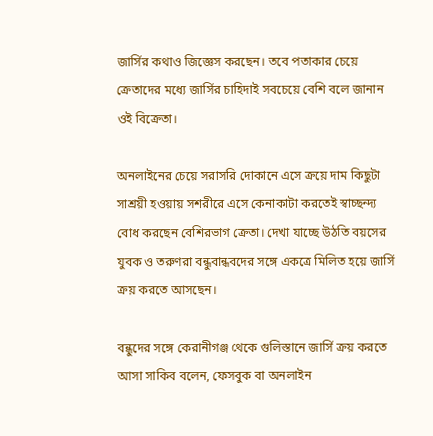জার্সির কথাও জিজ্ঞেস করছেন। তবে পতাকার চেয়ে ক্রেতাদের মধ্যে জার্সির চাহিদাই সবচেয়ে বেশি বলে জানান ওই বিক্রেতা।

অনলাইনের চেয়ে সরাসরি দোকানে এসে ক্রয়ে দাম কিছুটা সাশ্রয়ী হওয়ায় সশরীরে এসে কেনাকাটা করতেই স্বাচ্ছন্দ্য বোধ করছেন বেশিরভাগ ক্রেতা। দেখা যাচ্ছে উঠতি বয়সের যুবক ও তরুণরা বন্ধুবান্ধবদের সঙ্গে একত্রে মিলিত হয়ে জার্সি ক্রয় করতে আসছেন।

বন্ধুদের সঙ্গে কেরানীগঞ্জ থেকে গুলিস্তানে জার্সি ক্রয় করতে আসা সাকিব বলেন, ফেসবুক বা অনলাইন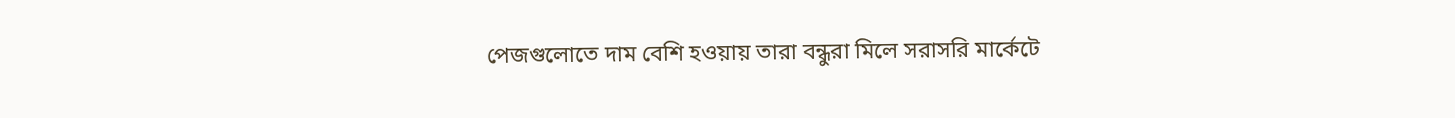পেজগুলোতে দাম বেশি হওয়ায় তারা বন্ধুরা মিলে সরাসরি মার্কেটে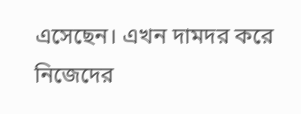এসেছেন। এখন দামদর করে নিজেদের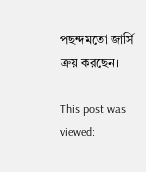পছন্দমতো জার্সি ক্রয় করছেন।

This post was viewed: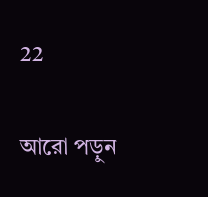22

আরো পড়ুন